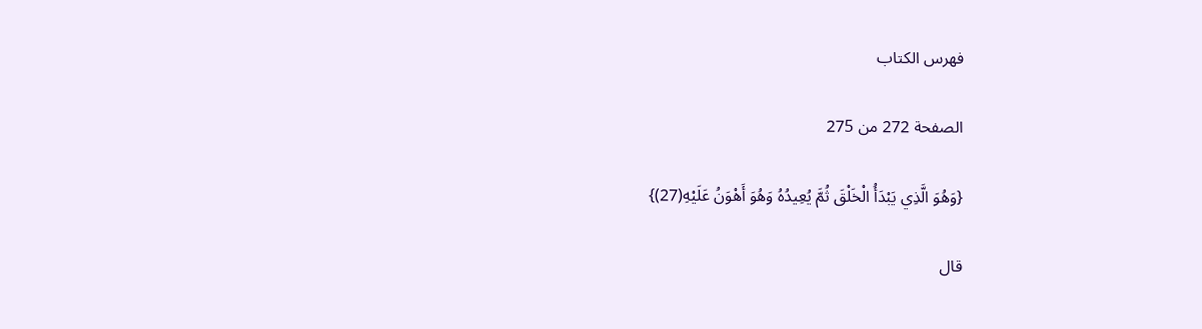فهرس الكتاب

الصفحة 272 من 275

{وَهُوَ الَّذِي يَبْدَأُ الْخَلْقَ ثُمَّ يُعِيدُهُ وَهُوَ أَهْوَنُ عَلَيْهِ(27)}

قال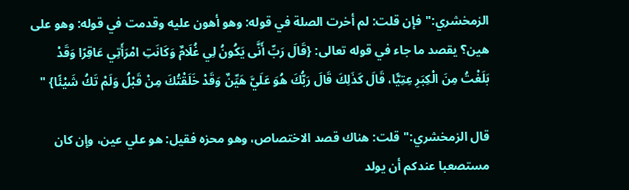الزمخشري:"فإن قلت: لم أخرت الصلة في قوله: وهو أهون عليه وقدمت في قوله: وهو على هين؟ يقصد ما جاء في قوله تعالى: {قَالَ رَبِّ أَنَّى يَكُونُ لِي غُلَامٌ وَكَانَتِ امْرَأَتِي عَاقِرًا وَقَدْ بَلَغْتُ مِنَ الْكِبَرِ عِتِيًّا، قَالَ كَذَلِكَ قَالَ رَبُّكَ هُوَ عَلَيَّ هَيِّنٌ وَقَدْ خَلَقْتُكَ مِنْ قَبْلُ وَلَمْ تَكُ شَيْئًا} "

قال الزمخشري:"قلت: هناك قصد الاختصاص، وهو محزه فقيل: هو علي عين، وإن كان مستصعبا عندكم أن يولد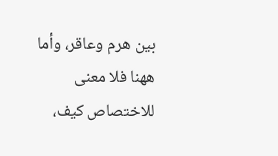بين هرم وعاقر، وأما ههنا فلا معنى للاختصاص كيف،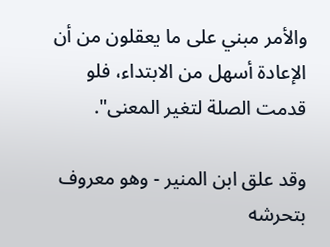والأمر مبني على ما يعقلون من أن الإعادة أسهل من الابتداء، فلو قدمت الصلة لتغير المعنى".

وقد علق ابن المنير - وهو معروف بتحرشه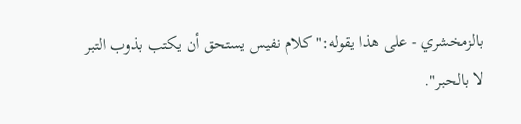بالزمخشري - على هذا يقوله:"كلام نفيس يستحق أن يكتب بذوب التبر لا بالحبر".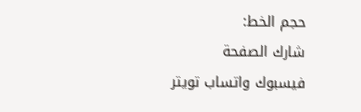حجم الخط:
شارك الصفحة
فيسبوك واتساب تويتر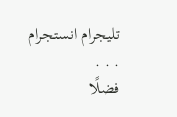تليجرام انستجرام
. . .
فضلًا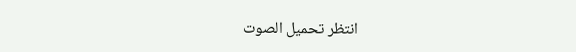انتظر تحميل الصوت